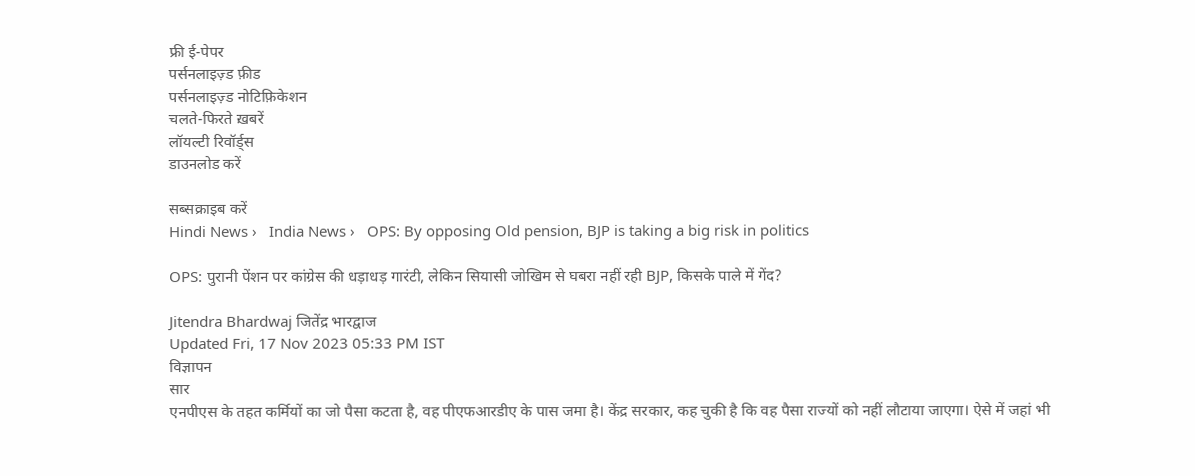फ्री ई-पेपर
पर्सनलाइज़्ड फ़ीड
पर्सनलाइज़्ड नोटिफ़िकेशन
चलते-फिरते ख़बरें
लॉयल्टी रिवॉर्ड्स
डाउनलोड करें

सब्सक्राइब करें
Hindi News ›   India News ›   OPS: By opposing Old pension, BJP is taking a big risk in politics

OPS: पुरानी पेंशन पर कांग्रेस की धड़ाधड़ गारंटी, लेकिन सियासी जोखिम से घबरा नहीं रही BJP, किसके पाले में गेंद?

Jitendra Bhardwaj जितेंद्र भारद्वाज
Updated Fri, 17 Nov 2023 05:33 PM IST
विज्ञापन
सार
एनपीएस के तहत कर्मियों का जो पैसा कटता है, वह पीएफआरडीए के पास जमा है। केंद्र सरकार, कह चुकी है कि वह पैसा राज्यों को नहीं लौटाया जाएगा। ऐसे में जहां भी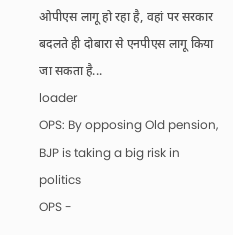ओपीएस लागू हो रहा है, वहां पर सरकार बदलते ही दोबारा से एनपीएस लागू किया जा सकता है...
loader
OPS: By opposing Old pension, BJP is taking a big risk in politics
OPS -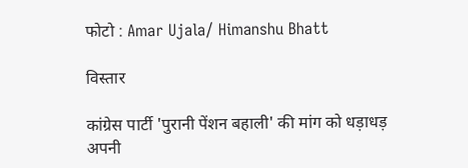फोटो : Amar Ujala/ Himanshu Bhatt

विस्तार

कांग्रेस पार्टी 'पुरानी पेंशन बहाली' की मांग को धड़ाधड़ अपनी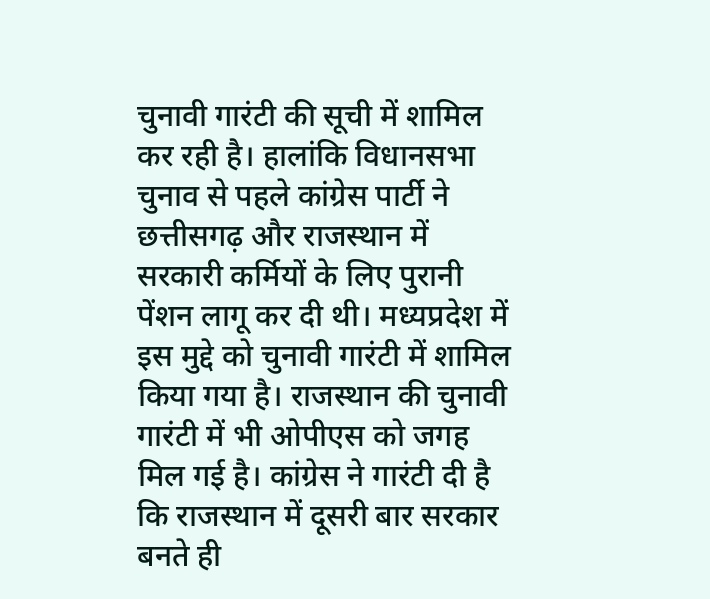चुनावी गारंटी की सूची में शामिल कर रही है। हालांकि विधानसभा चुनाव से पहले कांग्रेस पार्टी ने छत्तीसगढ़ और राजस्थान में सरकारी कर्मियों के लिए पुरानी पेंशन लागू कर दी थी। मध्यप्रदेश में इस मुद्दे को चुनावी गारंटी में शामिल किया गया है। राजस्थान की चुनावी गारंटी में भी ओपीएस को जगह मिल गई है। कांग्रेस ने गारंटी दी है कि राजस्थान में दूसरी बार सरकार बनते ही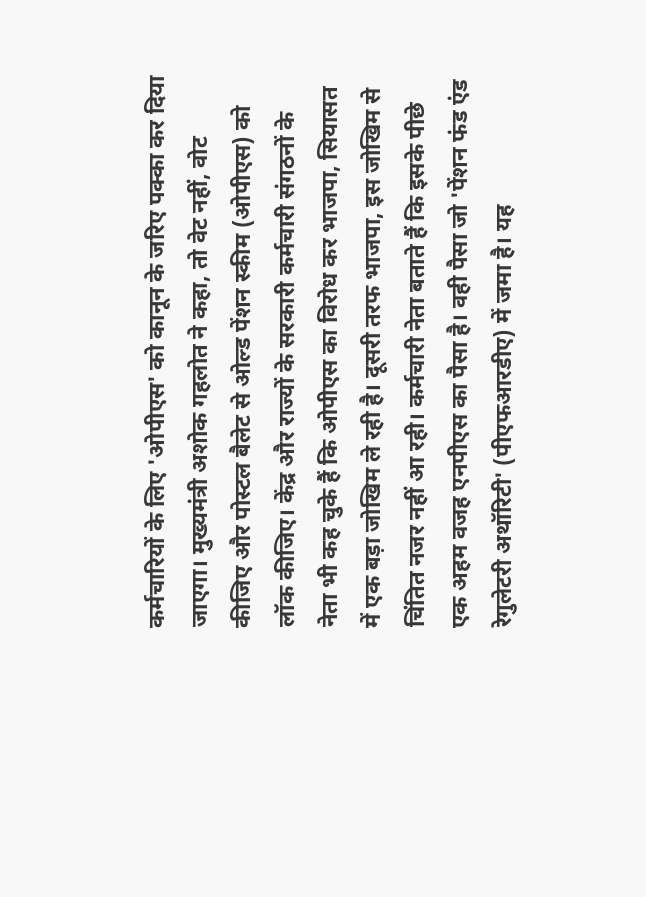कर्मचारियों के लिए 'ओपीएस' को कानून के जरिए पक्का कर दिया जाएगा। मुख्यमंत्री अशोक गहलोत ने कहा, तो वेट नहीं, वोट कीजिए और पोस्टल बैलेट से ओल्ड पेंशन स्कीम (ओपीएस) को लॉक कीजिए। केंद्र और राज्यों के सरकारी कर्मचारी संगठनों के नेता भी कह चुके हैं कि ओपीएस का विरोध कर भाजपा, सियासत में एक बड़ा जोखिम ले रही है। दूसरी तरफ भाजपा, इस जोखिम से चिंतित नजर नहीं आ रही। कर्मचारी नेता बताते हैं कि इसके पीछे एक अहम वजह एनपीएस का पैसा है। वही पैसा जो 'पेंशन फंड एंड रेगुलेटरी अथॉरिटी' (पीएफआरडीए) में जमा है। यह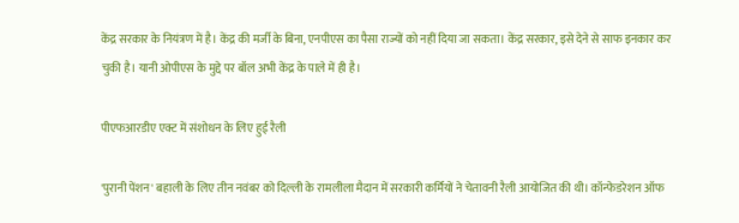केंद्र सरकार के नियंत्रण में है। केंद्र की मर्जी के बिना, एनपीएस का पैसा राज्यों को नहीं दिया जा सकता। केंद्र सरकार, इसे देने से साफ इनकार कर चुकी है। यानी ओपीएस के मुद्दे पर बॉल अभी केंद्र के पाले में ही है।

पीएफआरडीए एक्ट में संशोधन के लिए हुई रैली

'पुरानी पेंशन' बहाली के लिए तीन नवंबर को दिल्ली के रामलीला मैदान में सरकारी कर्मियों ने चेतावनी रैली आयोजित की थी। कॉन्फेडरेशन ऑफ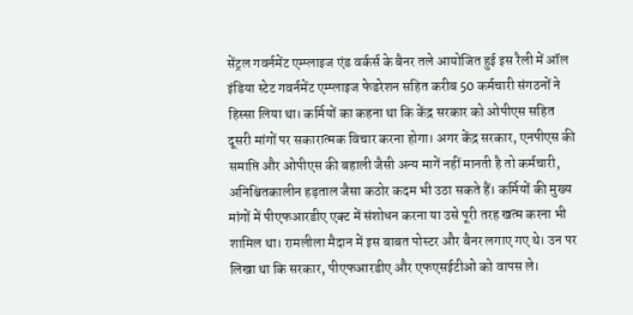सेंट्रल गवर्नमेंट एम्प्लाइज एंड वर्कर्स के बैनर तले आयोजित हुई इस रैली में ऑल इंडिया स्टेट गवर्नमेंट एम्प्लाइज फेडरेशन सहित करीब 50 कर्मचारी संगठनों ने हिस्सा लिया था। कर्मियों का कहना था कि केंद्र सरकार को ओपीएस सहित दूसरी मांगों पर सकारात्मक विचार करना होगा। अगर केंद्र सरकार, एनपीएस की समाप्ति और ओपीएस की बहाली जैसी अन्य मागें नहीं मानती है तो कर्मचारी, अनिश्चितकालीन हड़ताल जैसा कठोर कदम भी उठा सकते हैं। कर्मियों की मुख्य मांगों में पीएफआरडीए एक्ट में संशोधन करना या उसे पूरी तरह खत्म करना भी शामिल था। रामलीला मैदान में इस बाबत पोस्टर और बैनर लगाए गए थे। उन पर लिखा था कि सरकार, पीएफआरडीए और एफएसईटीओ को वापस ले।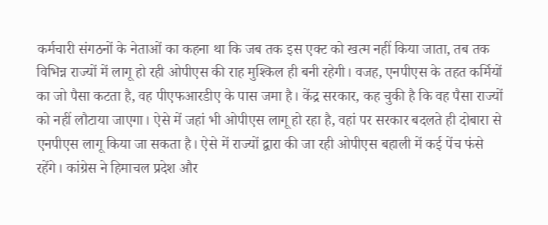कर्मचारी संगठनों के नेताओं का कहना था कि जब तक इस एक्ट को खत्म नहीं किया जाता, तब तक विभिन्न राज्यों में लागू हो रही ओपीएस की राह मुश्किल ही बनी रहेगी। वजह, एनपीएस के तहत कर्मियों का जो पैसा कटता है, वह पीएफआरडीए के पास जमा है। केंद्र सरकार, कह चुकी है कि वह पैसा राज्यों को नहीं लौटाया जाएगा। ऐसे में जहां भी ओपीएस लागू हो रहा है, वहां पर सरकार बदलते ही दोबारा से एनपीएस लागू किया जा सकता है। ऐसे में राज्यों द्वारा की जा रही ओपीएस बहाली में कई पेंच फंसे रहेंगे। कांग्रेस ने हिमाचल प्रदेश और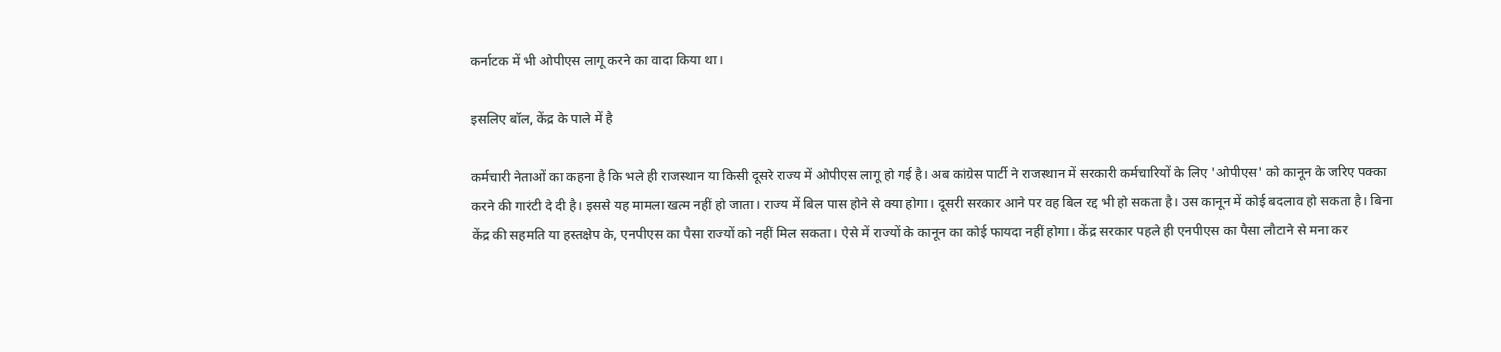कर्नाटक में भी ओपीएस लागू करने का वादा किया था।

इसलिए बॉल, केंद्र के पाले में है

कर्मचारी नेताओं का कहना है कि भले ही राजस्थान या किसी दूसरे राज्य में ओपीएस लागू हो गई है। अब कांग्रेस पार्टी ने राजस्थान में सरकारी कर्मचारियों के लिए 'ओपीएस' को कानून के जरिए पक्का करने की गारंटी दे दी है। इससे यह मामला खत्म नहीं हो जाता। राज्य में बिल पास होने से क्या होगा। दूसरी सरकार आने पर वह बिल रद्द भी हो सकता है। उस कानून में कोई बदलाव हो सकता है। बिना केंद्र की सहमति या हस्तक्षेप के, एनपीएस का पैसा राज्यों को नहीं मिल सकता। ऐसे में राज्यों के कानून का कोई फायदा नहीं होगा। केंद्र सरकार पहले ही एनपीएस का पैसा लौटाने से मना कर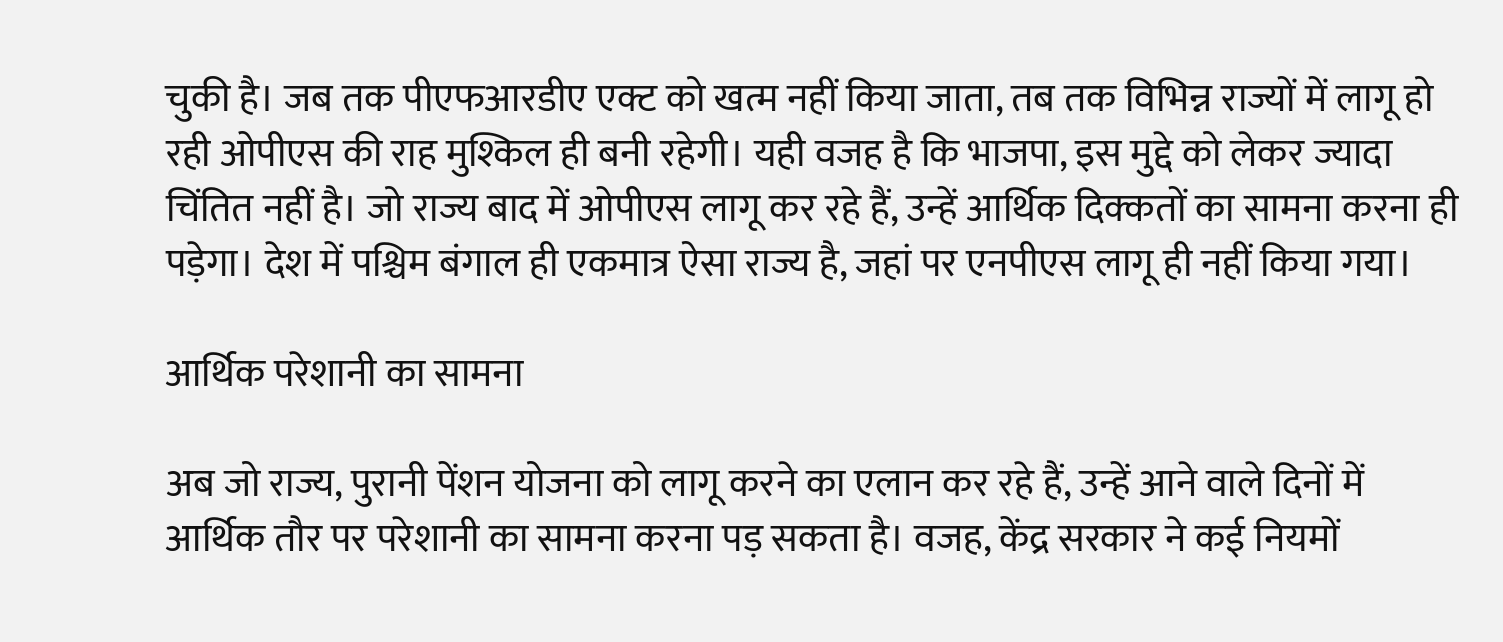चुकी है। जब तक पीएफआरडीए एक्ट को खत्म नहीं किया जाता, तब तक विभिन्न राज्यों में लागू हो रही ओपीएस की राह मुश्किल ही बनी रहेगी। यही वजह है कि भाजपा, इस मुद्दे को लेकर ज्यादा चिंतित नहीं है। जो राज्य बाद में ओपीएस लागू कर रहे हैं, उन्हें आर्थिक दिक्कतों का सामना करना ही पड़ेगा। देश में पश्चिम बंगाल ही एकमात्र ऐसा राज्य है, जहां पर एनपीएस लागू ही नहीं किया गया।

आर्थिक परेशानी का सामना

अब जो राज्य, पुरानी पेंशन योजना को लागू करने का एलान कर रहे हैं, उन्हें आने वाले दिनों में आर्थिक तौर पर परेशानी का सामना करना पड़ सकता है। वजह, केंद्र सरकार ने कई नियमों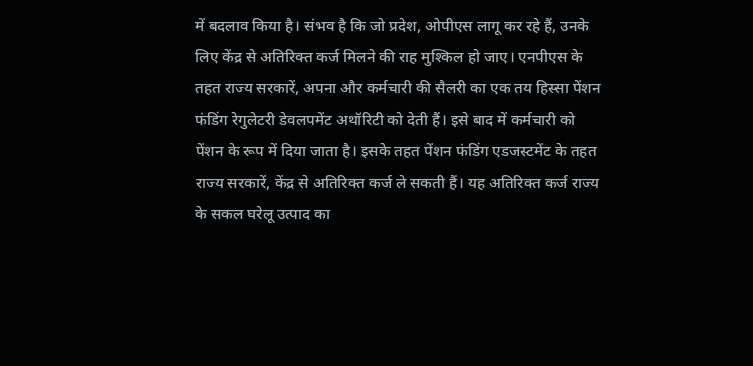में बदलाव किया है। संभव है कि जो प्रदेश, ओपीएस लागू कर रहे हैं, उनके लिए केंद्र से अतिरिक्त कर्ज मिलने की राह मुश्किल हो जाए। एनपीएस के तहत राज्य सरकारें, अपना और कर्मचारी की सैलरी का एक तय हिस्सा पेंशन फंडिंग रेगुलेटरी डेवलपमेंट अथॉरिटी को देती हैं। इसे बाद में कर्मचारी को पेंशन के रूप में दिया जाता है। इसके तहत पेंशन फंडिंग एडजस्टमेंट के तहत राज्य सरकारें, केंद्र से अतिरिक्त कर्ज ले सकती हैं। यह अतिरिक्त कर्ज राज्य के सकल घरेलू उत्पाद का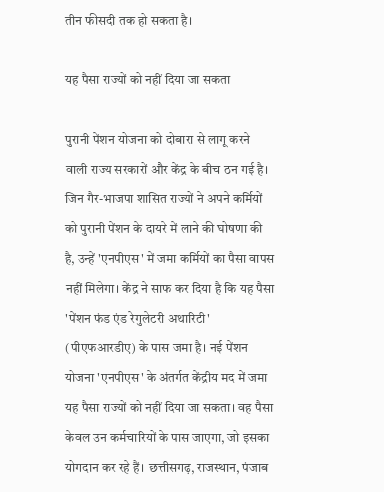तीन फीसदी तक हो सकता है।

यह पैसा राज्यों को नहीं दिया जा सकता

पुरानी पेंशन योजना को दोबारा से लागू करने वाली राज्य सरकारों और केंद्र के बीच ठन गई है। जिन गैर-भाजपा शासित राज्यों ने अपने कर्मियों को पुरानी पेंशन के दायरे में लाने की घोषणा की है, उन्हें 'एनपीएस' में जमा कर्मियों का पैसा वापस नहीं मिलेगा। केंद्र ने साफ कर दिया है कि यह पैसा 'पेंशन फंड एंड रेगुलेटरी अथारिटी' (पीएफआरडीए) के पास जमा है। नई पेंशन योजना 'एनपीएस' के अंतर्गत केंद्रीय मद में जमा यह पैसा राज्यों को नहीं दिया जा सकता। वह पैसा केवल उन कर्मचारियों के पास जाएगा, जो इसका योगदान कर रहे हैं। छत्तीसगढ़, राजस्थान, पंजाब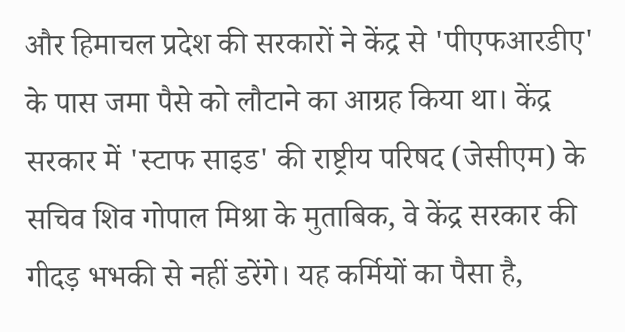और हिमाचल प्रदेश की सरकारों ने केंद्र से 'पीएफआरडीए' के पास जमा पैसे को लौटाने का आग्रह किया था। केंद्र सरकार में 'स्टाफ साइड' की राष्ट्रीय परिषद (जेसीएम) के सचिव शिव गोपाल मिश्रा के मुताबिक, वे केंद्र सरकार की गीदड़ भभकी से नहीं डरेंगे। यह कर्मियों का पैसा है,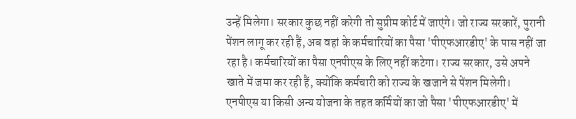उन्हें मिलेगा। सरकार कुछ नहीं करेगी तो सुप्रीम कोर्ट में जाएंगे। जो राज्य सरकारें, पुरानी पेंशन लागू कर रही हैं, अब वहां के कर्मचारियों का पैसा 'पीएफआरडीए' के पास नहीं जा रहा है। कर्मचारियों का पैसा एनपीएस के लिए नहीं कटेगा। राज्य सरकार, उसे अपने खाते में जमा कर रही हैं, क्योंकि कर्मचारी को राज्य के खजाने से पेंशन मिलेगी। एनपीएस या किसी अन्य योजना के तहत कर्मियों का जो पैसा 'पीएफआरडीए' में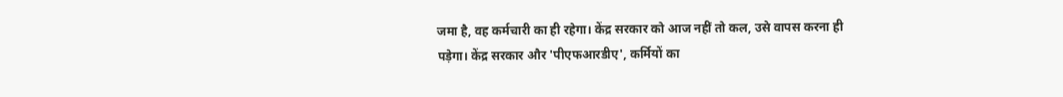जमा है, वह कर्मचारी का ही रहेगा। केंद्र सरकार को आज नहीं तो कल, उसे वापस करना ही पड़ेगा। केंद्र सरकार और 'पीएफआरडीए', कर्मियों का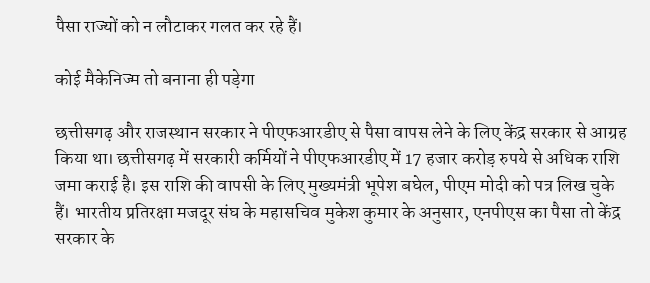पैसा राज्यों को न लौटाकर गलत कर रहे हैं।

कोई मैकेनिज्म तो बनाना ही पड़ेगा

छत्तीसगढ़ और राजस्थान सरकार ने पीएफआरडीए से पैसा वापस लेने के लिए केंद्र सरकार से आग्रह किया था। छत्तीसगढ़ में सरकारी कर्मियों ने पीएफआरडीए में 17 हजार करोड़ रुपये से अधिक राशि जमा कराई है। इस राशि की वापसी के लिए मुख्यमंत्री भूपेश बघेल, पीएम मोदी को पत्र लिख चुके हैं। भारतीय प्रतिरक्षा मजदूर संघ के महासचिव मुकेश कुमार के अनुसार, एनपीएस का पैसा तो केंद्र सरकार के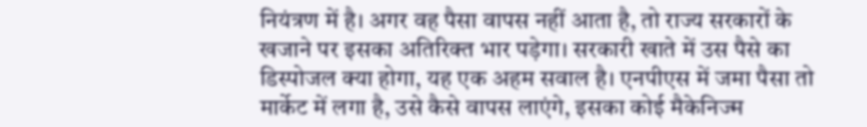नियंत्रण में है। अगर वह पैसा वापस नहीं आता है, तो राज्य सरकारों के खजाने पर इसका अतिरिक्त भार पड़ेगा। सरकारी खाते में उस पैसे का डिस्पोजल क्या होगा, यह एक अहम सवाल है। एनपीएस में जमा पैसा तो मार्केट में लगा है, उसे कैसे वापस लाएंगे, इसका कोई मैकेनिज्म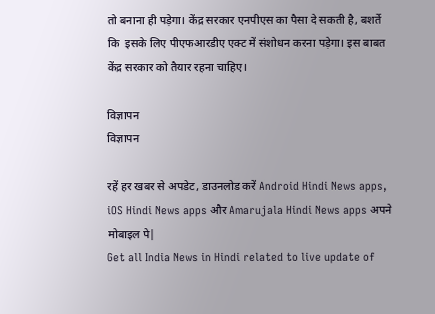तो बनाना ही पड़ेगा। केंद्र सरकार एनपीएस का पैसा दे सकती है, बशर्ते कि  इसके लिए पीएफआरडीए एक्ट में संशोधन करना पड़ेगा। इस बाबत केंद्र सरकार को तैयार रहना चाहिए।

विज्ञापन
विज्ञापन

रहें हर खबर से अपडेट, डाउनलोड करें Android Hindi News apps, iOS Hindi News apps और Amarujala Hindi News apps अपने मोबाइल पे|
Get all India News in Hindi related to live update of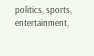politics, sports, entertainment,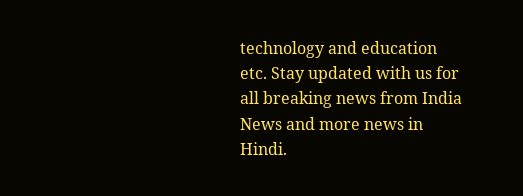technology and education etc. Stay updated with us for all breaking news from India News and more news in Hindi.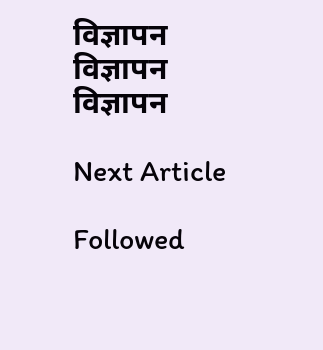विज्ञापन
विज्ञापन
विज्ञापन

Next Article

Followed